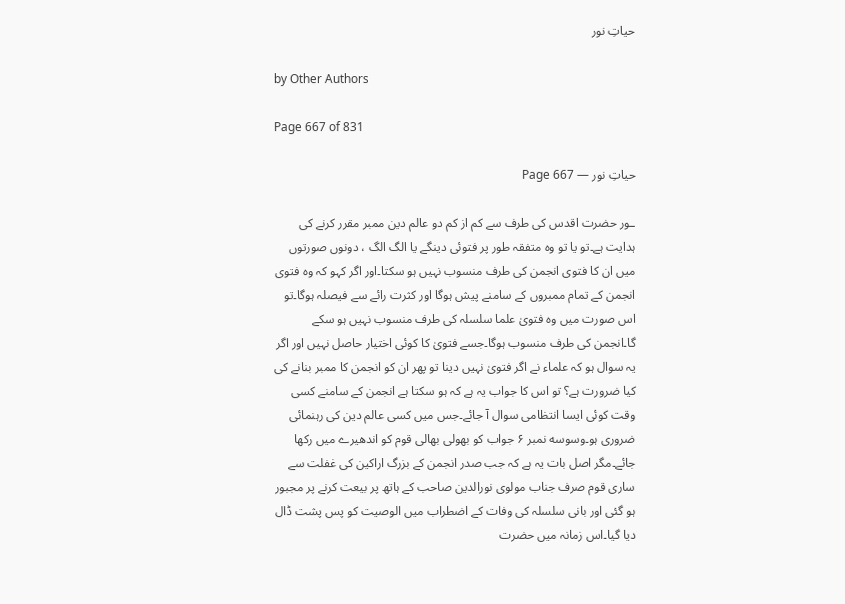حیاتِ نور

by Other Authors

Page 667 of 831

حیاتِ نور — Page 667

ـور حضرت اقدس کی طرف سے کم از کم دو عالم دین ممبر مقرر کرنے کی ہدایت ہے۔تو یا تو وہ متفقہ طور پر فتوئی دینگے یا الگ الگ ، دونوں صورتوں میں ان کا فتوی انجمن کی طرف منسوب نہیں ہو سکتا۔اور اگر کہو کہ وہ فتوی انجمن کے تمام ممبروں کے سامنے پیش ہوگا اور کثرت رائے سے فیصلہ ہوگا۔تو اس صورت میں وہ فتویٰ علما سلسلہ کی طرف منسوب نہیں ہو سکے گا۔انجمن کی طرف منسوب ہوگا۔جسے فتویٰ کا کوئی اختیار حاصل نہیں اور اگر یہ سوال ہو کہ علماء نے اگر فتویٰ نہیں دینا تو پھر ان کو انجمن کا ممبر بنانے کی کیا ضرورت ہے؟ تو اس کا جواب یہ ہے کہ ہو سکتا ہے انجمن کے سامنے کسی وقت کوئی ایسا انتظامی سوال آ جائے۔جس میں کسی عالم دین کی رہنمائی ضروری ہو۔وسوسه نمبر ۶ جواب کو بھولی بھالی قوم کو اندھیرے میں رکھا جائے۔مگر اصل بات یہ ہے کہ جب صدر انجمن کے بزرگ اراکین کی غفلت سے ساری قوم صرف جناب مولوی نورالدین صاحب کے ہاتھ پر بیعت کرنے پر مجبور ہو گئی اور بانی سلسلہ کی وفات کے اضطراب میں الوصیت کو پس پشت ڈال دیا گیا۔اس زمانہ میں حضرت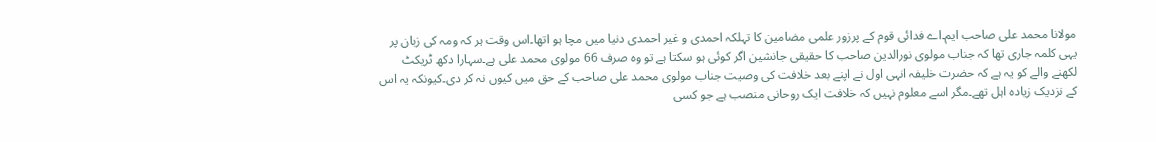مولانا محمد علی صاحب ایم۔اے فدائی قوم کے پرزور علمی مضامین کا تہلکہ احمدی و غیر احمدی دنیا میں مچا ہو اتھا۔اس وقت ہر کہ ومہ کی زبان پر یہی کلمہ جاری تھا کہ جناب مولوی نورالدین صاحب کا حقیقی جانشین اگر کوئی ہو سکتا ہے تو وہ صرف 66 مولوی محمد علی ہے۔سہارا دکھ ٹریکٹ لکھنے والے کو یہ ہے کہ حضرت خلیفہ انہی اول نے اپنے بعد خلافت کی وصیت جناب مولوی محمد علی صاحب کے حق میں کیوں نہ کر دی۔کیونکہ یہ اس کے نزدیک زیادہ اہل تھے۔مگر اسے معلوم نہیں کہ خلافت ایک روحانی منصب ہے جو کسی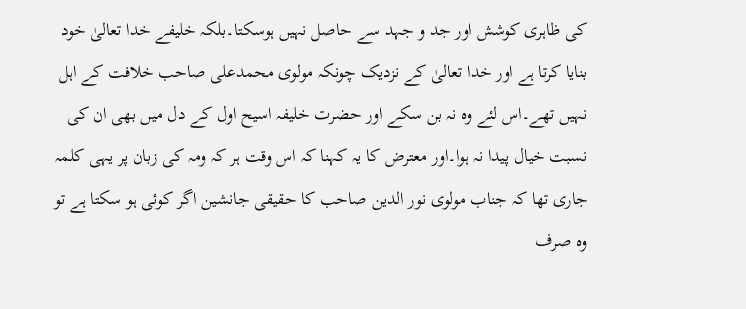کی ظاہری کوشش اور جد و جہد سے حاصل نہیں ہوسکتا۔بلکہ خلیفے خدا تعالیٰ خود بنایا کرتا ہے اور خدا تعالیٰ کے نزدیک چونکہ مولوی محمدعلی صاحب خلافت کے اہل نہیں تھے۔اس لئے وہ نہ بن سکے اور حضرت خلیفہ اسیح اول کے دل میں بھی ان کی نسبت خیال پیدا نہ ہوا۔اور معترض کا یہ کہنا کہ اس وقت ہر کہ ومہ کی زبان پر یہی کلمہ جاری تھا کہ جناب مولوی نور الدین صاحب کا حقیقی جانشین اگر کوئی ہو سکتا ہے تو وہ صرف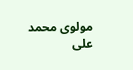مولوی محمد علی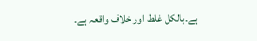ہے۔بالکل غلط اور خلاف واقعہ ہے۔